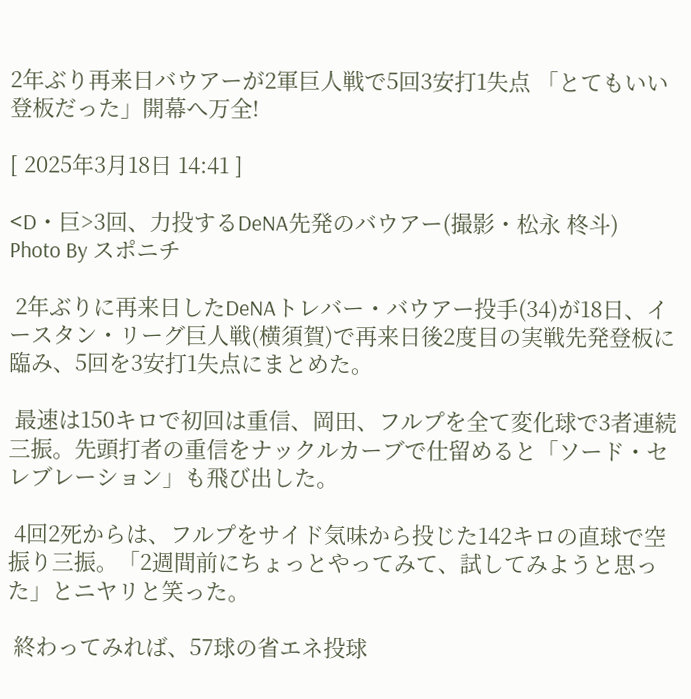2年ぶり再来日バウアーが2軍巨人戦で5回3安打1失点 「とてもいい登板だった」開幕へ万全!

[ 2025年3月18日 14:41 ]

<D・巨>3回、力投するDeNA先発のバウアー(撮影・松永 柊斗)
Photo By スポニチ

 2年ぶりに再来日したDeNAトレバー・バウアー投手(34)が18日、イースタン・リーグ巨人戦(横須賀)で再来日後2度目の実戦先発登板に臨み、5回を3安打1失点にまとめた。

 最速は150キロで初回は重信、岡田、フルプを全て変化球で3者連続三振。先頭打者の重信をナックルカーブで仕留めると「ソード・セレブレーション」も飛び出した。

 4回2死からは、フルプをサイド気味から投じた142キロの直球で空振り三振。「2週間前にちょっとやってみて、試してみようと思った」とニヤリと笑った。

 終わってみれば、57球の省エネ投球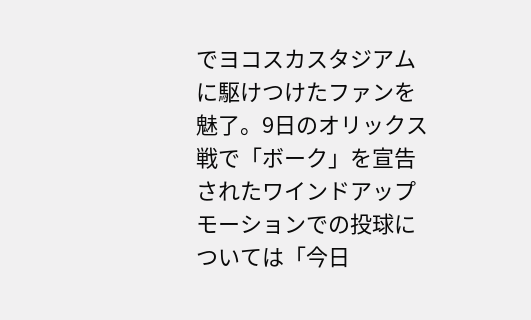でヨコスカスタジアムに駆けつけたファンを魅了。9日のオリックス戦で「ボーク」を宣告されたワインドアップモーションでの投球については「今日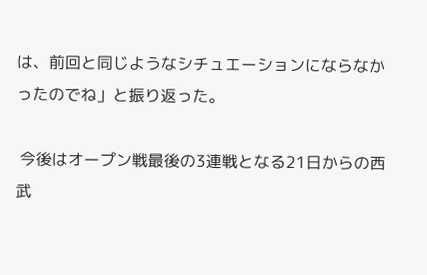は、前回と同じようなシチュエーションにならなかったのでね」と振り返った。

 今後はオープン戦最後の3連戦となる21日からの西武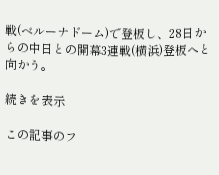戦(ベルーナドーム)で登板し、28日からの中日との開幕3連戦(横浜)登板へと向かう。

続きを表示

この記事のフ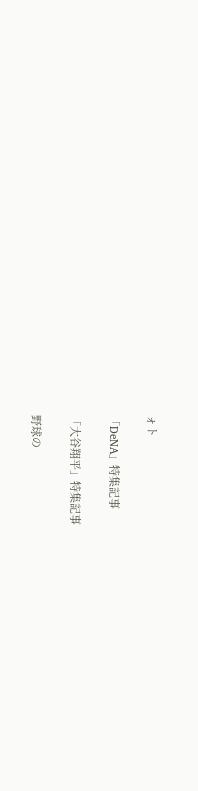ォト

「DeNA」特集記事

「大谷翔平」特集記事

野球の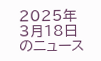2025年3月18日のニュース